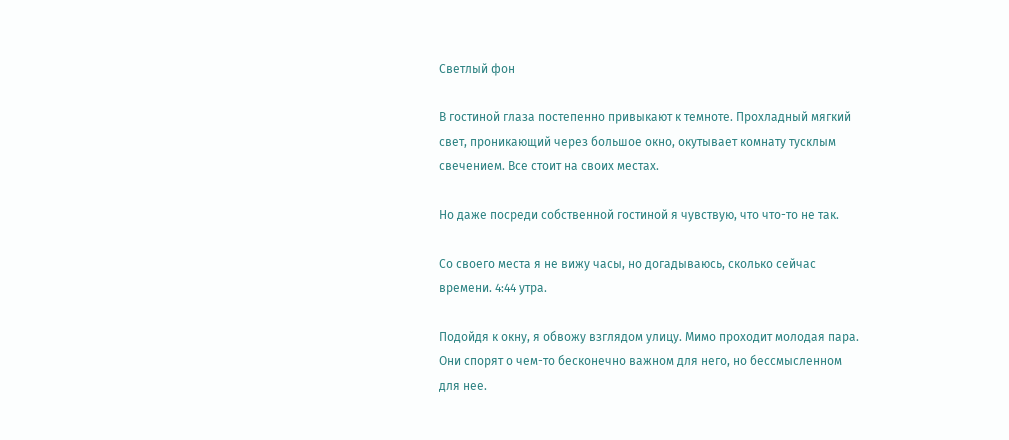Светлый фон

В гостиной глаза постепенно привыкают к темноте. Прохладный мягкий свет, проникающий через большое окно, окутывает комнату тусклым свечением. Все стоит на своих местах.

Но даже посреди собственной гостиной я чувствую, что что-то не так.

Со своего места я не вижу часы, но догадываюсь, сколько сейчас времени. 4:44 утра.

Подойдя к окну, я обвожу взглядом улицу. Мимо проходит молодая пара. Они спорят о чем-то бесконечно важном для него, но бессмысленном для нее.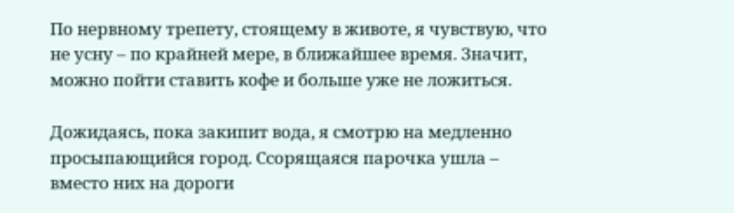По нервному трепету, стоящему в животе, я чувствую, что не усну – по крайней мере, в ближайшее время. Значит, можно пойти ставить кофе и больше уже не ложиться.

Дожидаясь, пока закипит вода, я смотрю на медленно просыпающийся город. Ссорящаяся парочка ушла – вместо них на дороги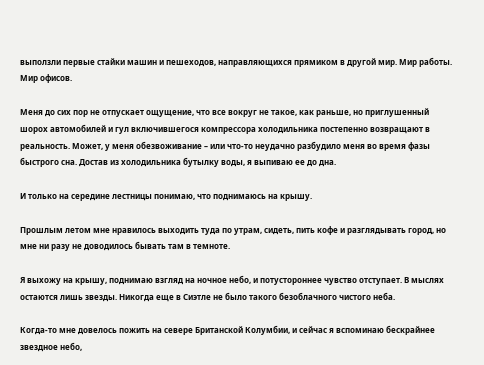выползли первые стайки машин и пешеходов, направляющихся прямиком в другой мир. Мир работы. Мир офисов.

Меня до сих пор не отпускает ощущение, что все вокруг не такое, как раньше, но приглушенный шорох автомобилей и гул включившегося компрессора холодильника постепенно возвращают в реальность. Может, у меня обезвоживание – или что-то неудачно разбудило меня во время фазы быстрого сна. Достав из холодильника бутылку воды, я выпиваю ее до дна.

И только на середине лестницы понимаю, что поднимаюсь на крышу.

Прошлым летом мне нравилось выходить туда по утрам, сидеть, пить кофе и разглядывать город, но мне ни разу не доводилось бывать там в темноте.

Я выхожу на крышу, поднимаю взгляд на ночное небо, и потустороннее чувство отступает. В мыслях остаются лишь звезды. Никогда еще в Сиэтле не было такого безоблачного чистого неба.

Когда-то мне довелось пожить на севере Британской Колумбии, и сейчас я вспоминаю бескрайнее звездное небо,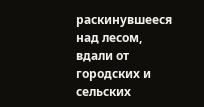раскинувшееся над лесом, вдали от городских и сельских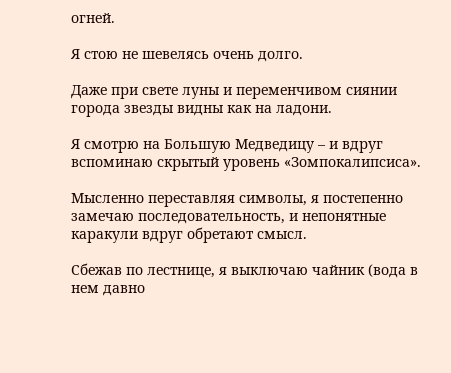огней.

Я стою не шевелясь очень долго.

Даже при свете луны и переменчивом сиянии города звезды видны как на ладони.

Я смотрю на Большую Медведицу – и вдруг вспоминаю скрытый уровень «Зомпокалипсиса».

Мысленно переставляя символы, я постепенно замечаю последовательность, и непонятные каракули вдруг обретают смысл.

Сбежав по лестнице, я выключаю чайник (вода в нем давно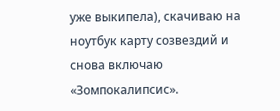уже выкипела), скачиваю на ноутбук карту созвездий и снова включаю «Зомпокалипсис».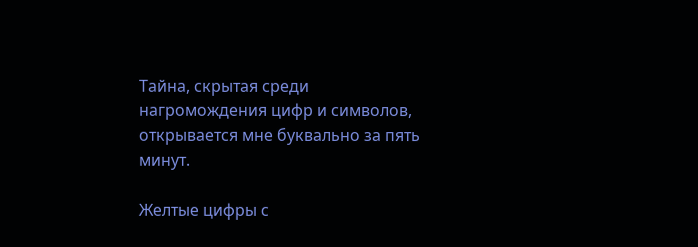Тайна, скрытая среди нагромождения цифр и символов, открывается мне буквально за пять минут.

Желтые цифры с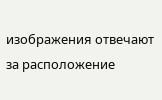изображения отвечают за расположение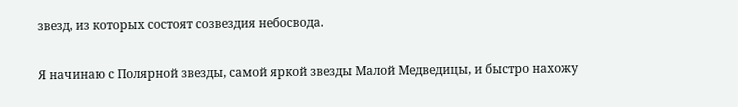звезд, из которых состоят созвездия небосвода.

Я начинаю с Полярной звезды, самой яркой звезды Малой Медведицы, и быстро нахожу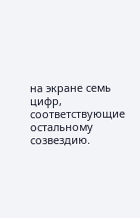на экране семь цифр, соответствующие остальному созвездию.